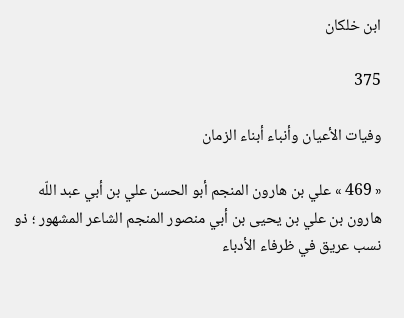ابن خلكان

375

وفيات الأعيان وأنباء أبناء الزمان

« 469 » علي بن هارون المنجم أبو الحسن علي بن أبي عبد اللّه هارون بن علي بن يحيى بن أبي منصور المنجم الشاعر المشهور ؛ ذو نسب عريق في ظرفاء الأدباء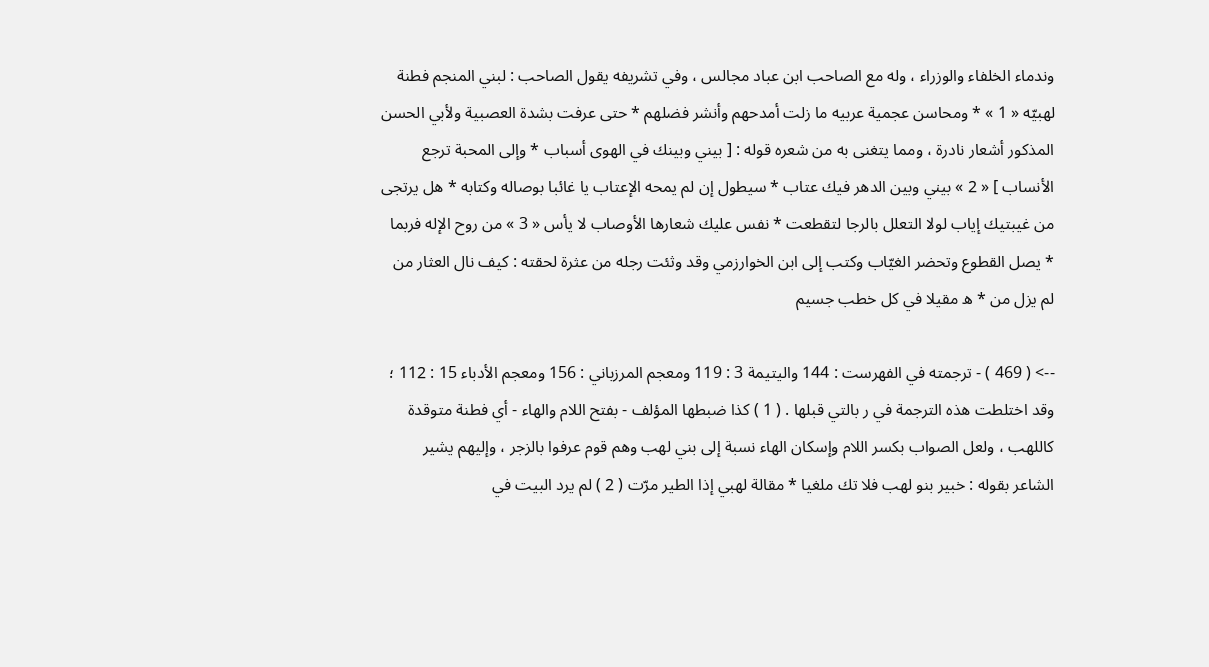وندماء الخلفاء والوزراء ، وله مع الصاحب ابن عباد مجالس ، وفي تشريفه يقول الصاحب : لبني المنجم فطنة لهبيّه « 1 » * ومحاسن عجمية عربيه ما زلت أمدحهم وأنشر فضلهم * حتى عرفت بشدة العصبية ولأبي الحسن المذكور أشعار نادرة ، ومما يتغنى به من شعره قوله : [ بيني وبينك في الهوى أسباب * وإلى المحبة ترجع الأنساب ] « 2 » بيني وبين الدهر فيك عتاب * سيطول إن لم يمحه الإعتاب يا غائبا بوصاله وكتابه * هل يرتجى من غيبتيك إياب لولا التعلل بالرجا لتقطعت * نفس عليك شعارها الأوصاب لا يأس « 3 » من روح الإله فربما * يصل القطوع وتحضر الغيّاب وكتب إلى ابن الخوارزمي وقد وثئت رجله من عثرة لحقته : كيف نال العثار من لم يزل من * ه مقيلا في كل خطب جسيم

--> ( 469 ) - ترجمته في الفهرست : 144 واليتيمة 3 : 119 ومعجم المرزباني : 156 ومعجم الأدباء 15 : 112 ؛ وقد اختلطت هذه الترجمة في ر بالتي قبلها . ( 1 ) كذا ضبطها المؤلف - بفتح اللام والهاء - أي فطنة متوقدة كاللهب ، ولعل الصواب بكسر اللام وإسكان الهاء نسبة إلى بني لهب وهم قوم عرفوا بالزجر ، وإليهم يشير الشاعر بقوله : خبير بنو لهب فلا تك ملغيا * مقالة لهبي إذا الطير مرّت ( 2 ) لم يرد البيت في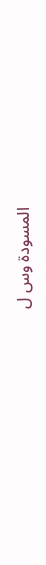المسودة وس ل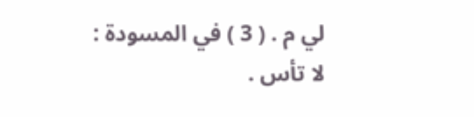لي م . ( 3 ) في المسودة : لا تأس .